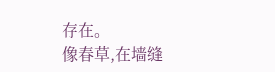存在。
像春草,在墙缝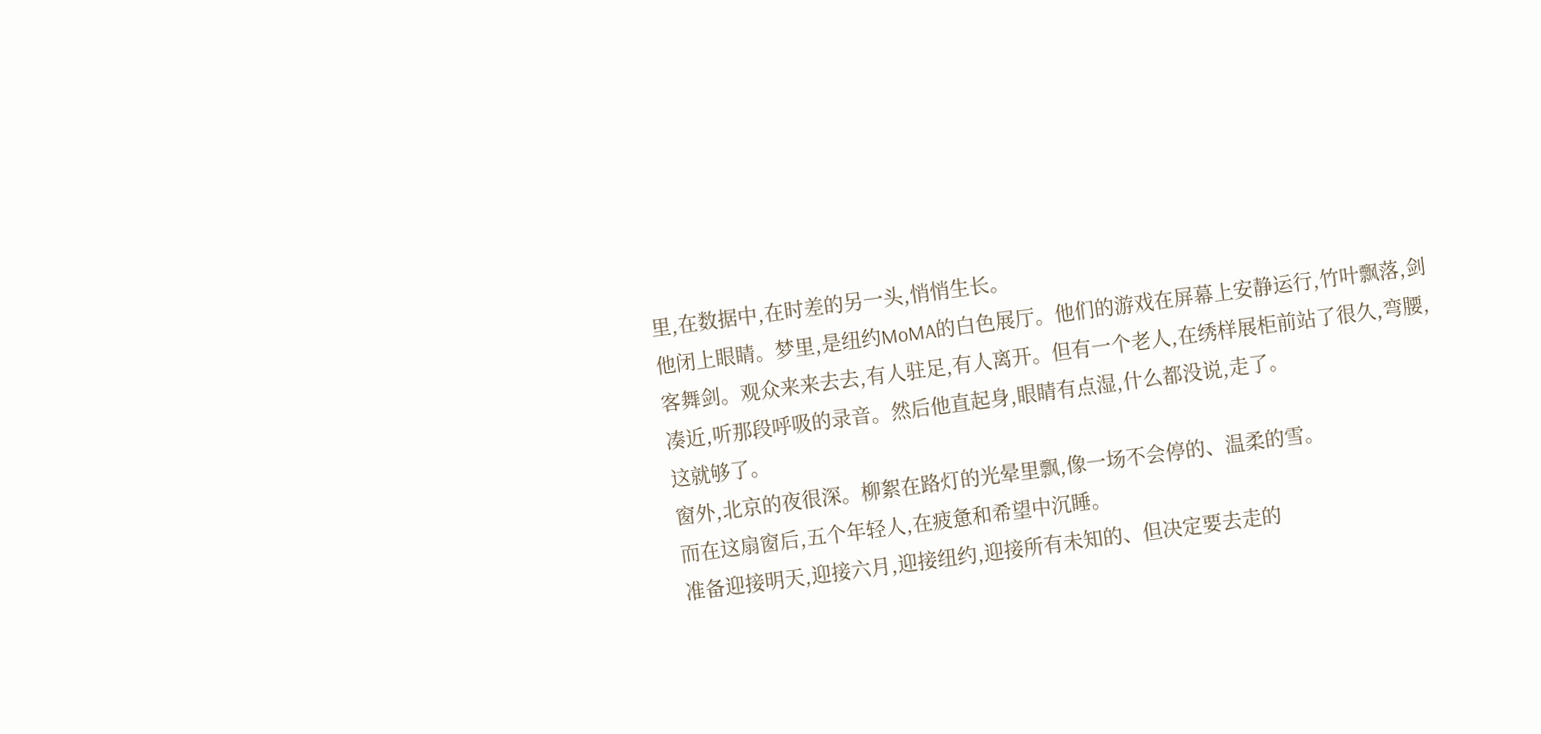里,在数据中,在时差的另一头,悄悄生长。
他闭上眼睛。梦里,是纽约MoMA的白色展厅。他们的游戏在屏幕上安静运行,竹叶飘落,剑客舞剑。观众来来去去,有人驻足,有人离开。但有一个老人,在绣样展柜前站了很久,弯腰,凑近,听那段呼吸的录音。然后他直起身,眼睛有点湿,什么都没说,走了。
这就够了。
窗外,北京的夜很深。柳絮在路灯的光晕里飘,像一场不会停的、温柔的雪。
而在这扇窗后,五个年轻人,在疲惫和希望中沉睡。
准备迎接明天,迎接六月,迎接纽约,迎接所有未知的、但决定要去走的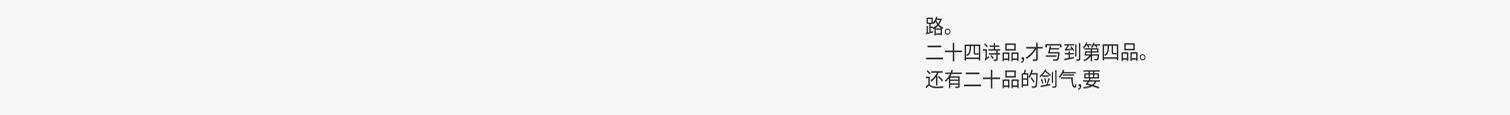路。
二十四诗品,才写到第四品。
还有二十品的剑气,要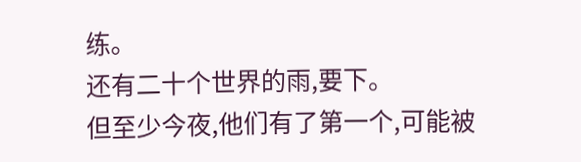练。
还有二十个世界的雨,要下。
但至少今夜,他们有了第一个,可能被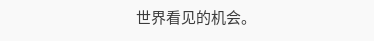世界看见的机会。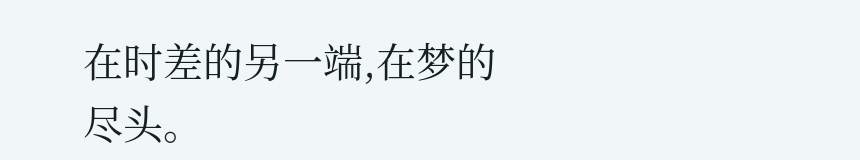在时差的另一端,在梦的尽头。